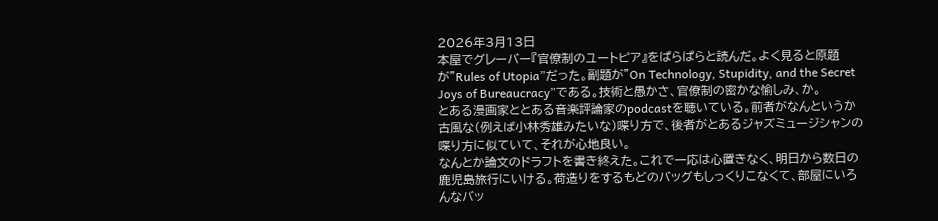2026年3月13日
本屋でグレーバー『官僚制のユートピア』をぱらぱらと読んだ。よく見ると原題が”Rules of Utopia”だった。副題が”On Technology, Stupidity, and the Secret Joys of Bureaucracy”である。技術と愚かさ、官僚制の密かな愉しみ、か。
とある漫画家ととある音楽評論家のpodcastを聴いている。前者がなんというか古風な(例えば小林秀雄みたいな)喋り方で、後者がとあるジャズミュージシャンの喋り方に似ていて、それが心地良い。
なんとか論文のドラフトを書き終えた。これで一応は心置きなく、明日から数日の鹿児島旅行にいける。荷造りをするもどのバッグもしっくりこなくて、部屋にいろんなバッ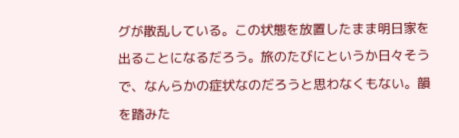グが散乱している。この状態を放置したまま明日家を出ることになるだろう。旅のたびにというか日々そうで、なんらかの症状なのだろうと思わなくもない。韻を踏みた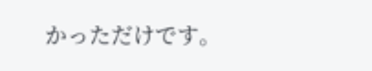かっただけです。